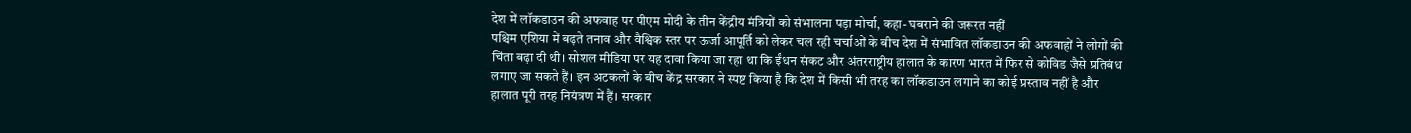देश में लॉकडाउन की अफवाह पर पीएम मोदी के तीन केंद्रीय मंत्रियों को संभालना पड़ा मोर्चा, कहा- घबराने की जरूरत नहीं
पश्चिम एशिया में बढ़ते तनाव और वैश्विक स्तर पर ऊर्जा आपूर्ति को लेकर चल रही चर्चाओं के बीच देश में संभावित लॉकडाउन की अफवाहों ने लोगों की चिंता बढ़ा दी थी। सोशल मीडिया पर यह दावा किया जा रहा था कि ईंधन संकट और अंतरराष्ट्रीय हालात के कारण भारत में फिर से कोविड जैसे प्रतिबंध लगाए जा सकते हैं। इन अटकलों के बीच केंद्र सरकार ने स्पष्ट किया है कि देश में किसी भी तरह का लॉकडाउन लगाने का कोई प्रस्ताव नहीं है और हालात पूरी तरह नियंत्रण में हैं। सरकार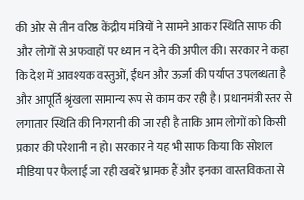की ओर से तीन वरिष्ठ केंद्रीय मंत्रियों ने सामने आकर स्थिति साफ की और लोगों से अफवाहों पर ध्यान न देने की अपील की। सरकार ने कहा कि देश में आवश्यक वस्तुओं, ईंधन और ऊर्जा की पर्याप्त उपलब्धता है और आपूर्ति श्रृंखला सामान्य रूप से काम कर रही है। प्रधानमंत्री स्तर से लगातार स्थिति की निगरानी की जा रही है ताकि आम लोगों को किसी प्रकार की परेशानी न हो। सरकार ने यह भी साफ किया कि सोशल मीडिया पर फैलाई जा रही खबरें भ्रामक हैं और इनका वास्तविकता से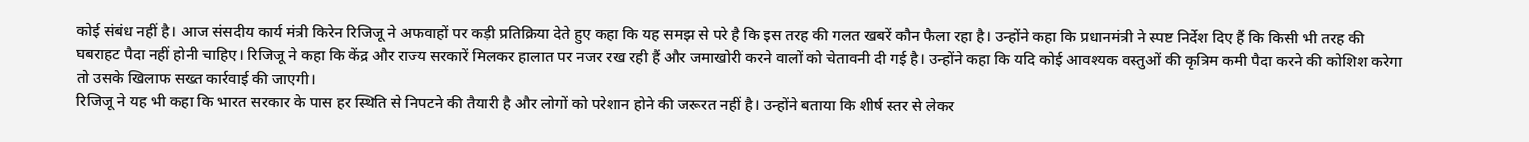कोई संबंध नहीं है। आज संसदीय कार्य मंत्री किरेन रिजिजू ने अफवाहों पर कड़ी प्रतिक्रिया देते हुए कहा कि यह समझ से परे है कि इस तरह की गलत खबरें कौन फैला रहा है। उन्होंने कहा कि प्रधानमंत्री ने स्पष्ट निर्देश दिए हैं कि किसी भी तरह की घबराहट पैदा नहीं होनी चाहिए। रिजिजू ने कहा कि केंद्र और राज्य सरकारें मिलकर हालात पर नजर रख रही हैं और जमाखोरी करने वालों को चेतावनी दी गई है। उन्होंने कहा कि यदि कोई आवश्यक वस्तुओं की कृत्रिम कमी पैदा करने की कोशिश करेगा तो उसके खिलाफ सख्त कार्रवाई की जाएगी।
रिजिजू ने यह भी कहा कि भारत सरकार के पास हर स्थिति से निपटने की तैयारी है और लोगों को परेशान होने की जरूरत नहीं है। उन्होंने बताया कि शीर्ष स्तर से लेकर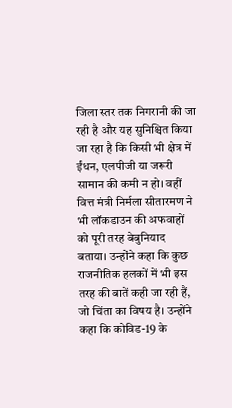जिला स्तर तक निगरानी की जा रही है और यह सुनिश्चित किया जा रहा है कि किसी भी क्षेत्र में ईंधन, एलपीजी या जरूरी सामान की कमी न हो। वहीं वित्त मंत्री निर्मला सीतारमण ने भी लॉकडाउन की अफवाहों को पूरी तरह बेबुनियाद बताया। उन्होंने कहा कि कुछ राजनीतिक हलकों में भी इस तरह की बातें कही जा रही हैं, जो चिंता का विषय है। उन्होंने कहा कि कोविड-19 के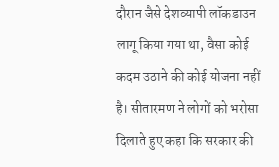दौरान जैसे देशव्यापी लॉकडाउन लागू किया गया था, वैसा कोई कदम उठाने की कोई योजना नहीं है। सीतारमण ने लोगों को भरोसा दिलाते हुए कहा कि सरकार की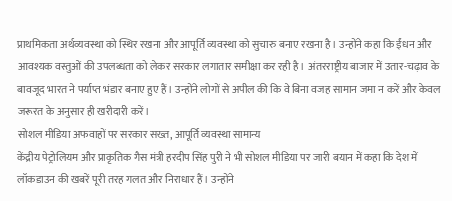प्राथमिकता अर्थव्यवस्था को स्थिर रखना और आपूर्ति व्यवस्था को सुचारु बनाए रखना है। उन्होंने कहा कि ईंधन और आवश्यक वस्तुओं की उपलब्धता को लेकर सरकार लगातार समीक्षा कर रही है। अंतरराष्ट्रीय बाजार में उतार-चढ़ाव के बावजूद भारत ने पर्याप्त भंडार बनाए हुए हैं। उन्होंने लोगों से अपील की कि वे बिना वजह सामान जमा न करें और केवल जरूरत के अनुसार ही खरीदारी करें।
सोशल मीडिया अफवाहों पर सरकार सख्त, आपूर्ति व्यवस्था सामान्य
केंद्रीय पेट्रोलियम और प्राकृतिक गैस मंत्री हरदीप सिंह पुरी ने भी सोशल मीडिया पर जारी बयान में कहा कि देश में लॉकडाउन की खबरें पूरी तरह गलत और निराधार हैं। उन्होंने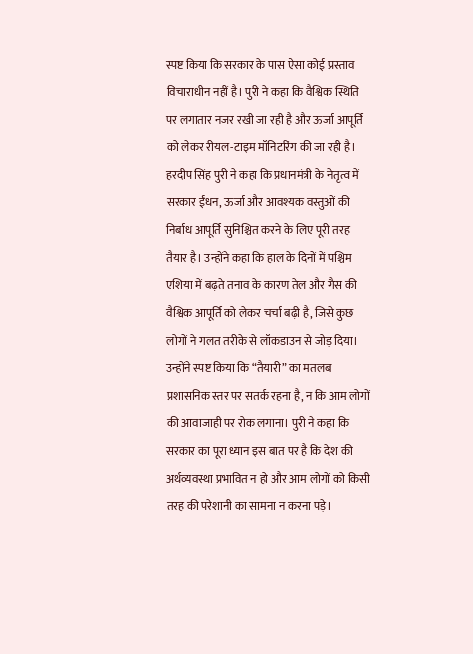स्पष्ट किया कि सरकार के पास ऐसा कोई प्रस्ताव विचाराधीन नहीं है। पुरी ने कहा कि वैश्विक स्थिति पर लगातार नजर रखी जा रही है और ऊर्जा आपूर्ति को लेकर रीयल-टाइम मॉनिटरिंग की जा रही है। हरदीप सिंह पुरी ने कहा कि प्रधानमंत्री के नेतृत्व में सरकार ईंधन, ऊर्जा और आवश्यक वस्तुओं की निर्बाध आपूर्ति सुनिश्चित करने के लिए पूरी तरह तैयार है। उन्होंने कहा कि हाल के दिनों में पश्चिम एशिया में बढ़ते तनाव के कारण तेल और गैस की वैश्विक आपूर्ति को लेकर चर्चा बढ़ी है, जिसे कुछ लोगों ने गलत तरीके से लॉकडाउन से जोड़ दिया। उन्होंने स्पष्ट किया कि “तैयारी” का मतलब प्रशासनिक स्तर पर सतर्क रहना है, न कि आम लोगों की आवाजाही पर रोक लगाना। पुरी ने कहा कि सरकार का पूरा ध्यान इस बात पर है कि देश की अर्थव्यवस्था प्रभावित न हो और आम लोगों को किसी तरह की परेशानी का सामना न करना पड़े।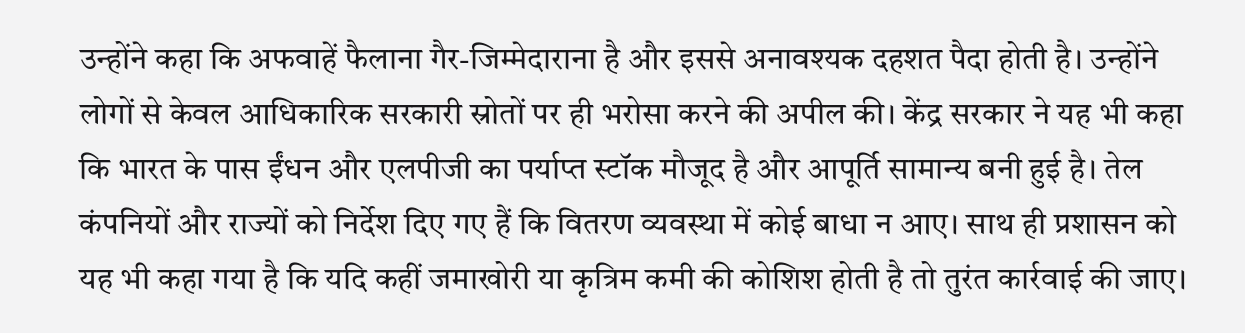उन्होंने कहा कि अफवाहें फैलाना गैर-जिम्मेदाराना है और इससे अनावश्यक दहशत पैदा होती है। उन्होंने लोगों से केवल आधिकारिक सरकारी स्रोतों पर ही भरोसा करने की अपील की। केंद्र सरकार ने यह भी कहा कि भारत के पास ईंधन और एलपीजी का पर्याप्त स्टॉक मौजूद है और आपूर्ति सामान्य बनी हुई है। तेल कंपनियों और राज्यों को निर्देश दिए गए हैं कि वितरण व्यवस्था में कोई बाधा न आए। साथ ही प्रशासन को यह भी कहा गया है कि यदि कहीं जमाखोरी या कृत्रिम कमी की कोशिश होती है तो तुरंत कार्रवाई की जाए।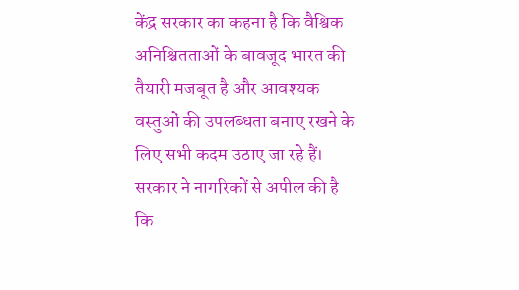केंद्र सरकार का कहना है कि वैश्विक अनिश्चितताओं के बावजूद भारत की तैयारी मजबूत है और आवश्यक वस्तुओं की उपलब्धता बनाए रखने के लिए सभी कदम उठाए जा रहे हैं। सरकार ने नागरिकों से अपील की है कि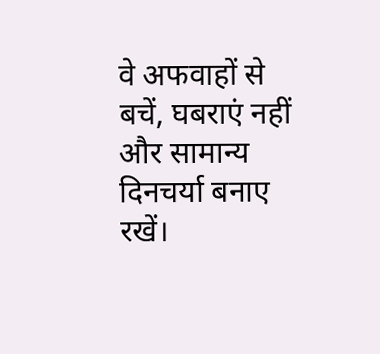वे अफवाहों से बचें, घबराएं नहीं और सामान्य दिनचर्या बनाए रखें।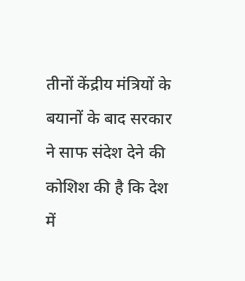तीनों केंद्रीय मंत्रियों के बयानों के बाद सरकार ने साफ संदेश देने की कोशिश की है कि देश में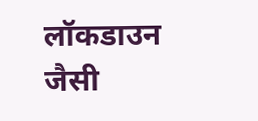लॉकडाउन जैसी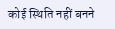कोई स्थिति नहीं बनने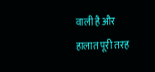वाली है और हालात पूरी तरह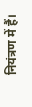नियंत्रण में हैं।